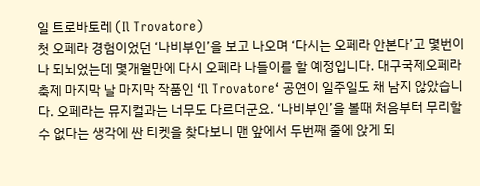일 트로바토레 (Il Trovatore)
첫 오페라 경험이었던 ‘나비부인’을 보고 나오며 ‘다시는 오페라 안본다’고 몇번이나 되뇌었는데 몇개월만에 다시 오페라 나들이를 할 예정입니다. 대구국제오페라축제 마지막 날 마지막 작품인 ‘Il Trovatore‘ 공연이 일주일도 채 남지 않았습니다. 오페라는 뮤지컬과는 너무도 다르더군요. ‘나비부인’을 볼때 처음부터 무리할 수 없다는 생각에 싼 티켓을 찾다보니 맨 앞에서 두번째 줄에 앉게 되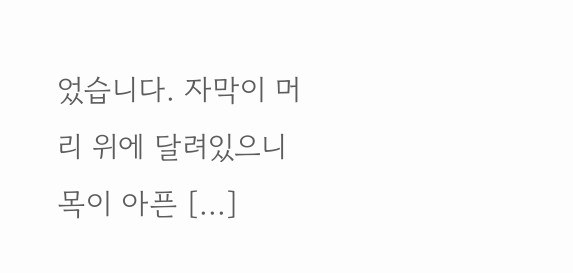었습니다. 자막이 머리 위에 달려있으니 목이 아픈 [...]